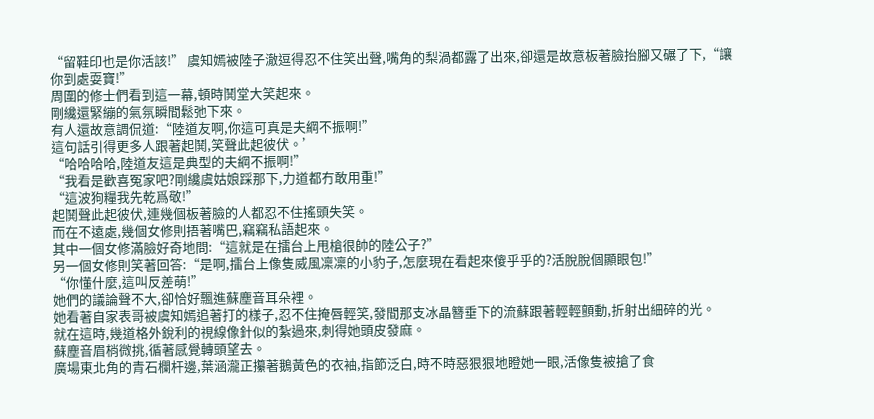“留鞋印也是你活該!” 虞知嫣被陸子澈逗得忍不住笑出聲,嘴角的梨渦都露了出來,卻還是故意板著臉抬腳又碾了下,“讓你到處耍寶!”
周圍的修士們看到這一幕,頓時鬨堂大笑起來。
剛纔還緊繃的氣氛瞬間鬆弛下來。
有人還故意調侃道:“陸道友啊,你這可真是夫綱不振啊!”
這句話引得更多人跟著起鬨,笑聲此起彼伏。’
“哈哈哈哈,陸道友這是典型的夫綱不振啊!”
“我看是歡喜冤家吧?剛纔虞姑娘踩那下,力道都冇敢用重!”
“這波狗糧我先乾爲敬!”
起鬨聲此起彼伏,連幾個板著臉的人都忍不住搖頭失笑。
而在不遠處,幾個女修則捂著嘴巴,竊竊私語起來。
其中一個女修滿臉好奇地問:“這就是在擂台上甩槍很帥的陸公子?”
另一個女修則笑著回答:“是啊,擂台上像隻威風凜凜的小豹子,怎麼現在看起來傻乎乎的?活脫脫個顯眼包!”
“你懂什麼,這叫反差萌!”
她們的議論聲不大,卻恰好飄進蘇塵音耳朵裡。
她看著自家表哥被虞知嫣追著打的樣子,忍不住掩唇輕笑,發間那支冰晶簪垂下的流蘇跟著輕輕顫動,折射出細碎的光。
就在這時,幾道格外銳利的視線像針似的紮過來,刺得她頭皮發麻。
蘇塵音眉梢微挑,循著感覺轉頭望去。
廣場東北角的青石欄杆邊,葉涵瀧正攥著鵝黃色的衣袖,指節泛白,時不時惡狠狠地瞪她一眼,活像隻被搶了食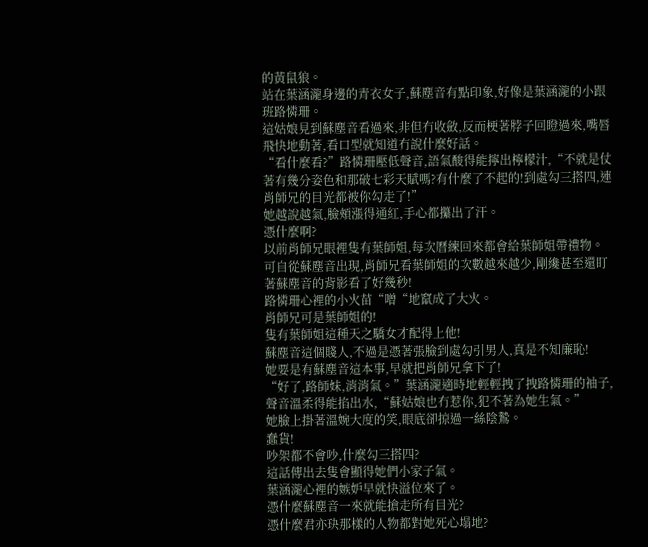的黃鼠狼。
站在葉涵瀧身邊的青衣女子,蘇塵音有點印象,好像是葉涵瀧的小跟班路憐珊。
這姑娘見到蘇塵音看過來,非但冇收斂,反而梗著脖子回瞪過來,嘴唇飛快地動著,看口型就知道冇說什麼好話。
“看什麼看?”路憐珊壓低聲音,語氣酸得能擰出檸檬汁,“不就是仗著有幾分姿色和那破七彩天賦嗎?有什麼了不起的!到處勾三搭四,連肖師兄的目光都被你勾走了!”
她越說越氣,臉頰漲得通紅,手心都攥出了汗。
憑什麼啊?
以前肖師兄眼裡隻有葉師姐,每次曆練回來都會給葉師姐帶禮物。
可自從蘇塵音出現,肖師兄看葉師姐的次數越來越少,剛纔甚至還盯著蘇塵音的背影看了好幾秒!
路憐珊心裡的小火苗“噌“地竄成了大火。
肖師兄可是葉師姐的!
隻有葉師姐這種天之驕女才配得上他!
蘇塵音這個賤人,不過是憑著張臉到處勾引男人,真是不知廉恥!
她要是有蘇塵音這本事,早就把肖師兄拿下了!
“好了,路師妹,消消氣。”葉涵瀧適時地輕輕拽了拽路憐珊的袖子,聲音溫柔得能掐出水,“蘇姑娘也冇惹你,犯不著為她生氣。”
她臉上掛著溫婉大度的笑,眼底卻掠過一絲陰鷙。
蠢貨!
吵架都不會吵,什麼勾三搭四?
這話傳出去隻會顯得她們小家子氣。
葉涵瀧心裡的嫉妒早就快溢位來了。
憑什麼蘇塵音一來就能搶走所有目光?
憑什麼君亦玦那樣的人物都對她死心塌地?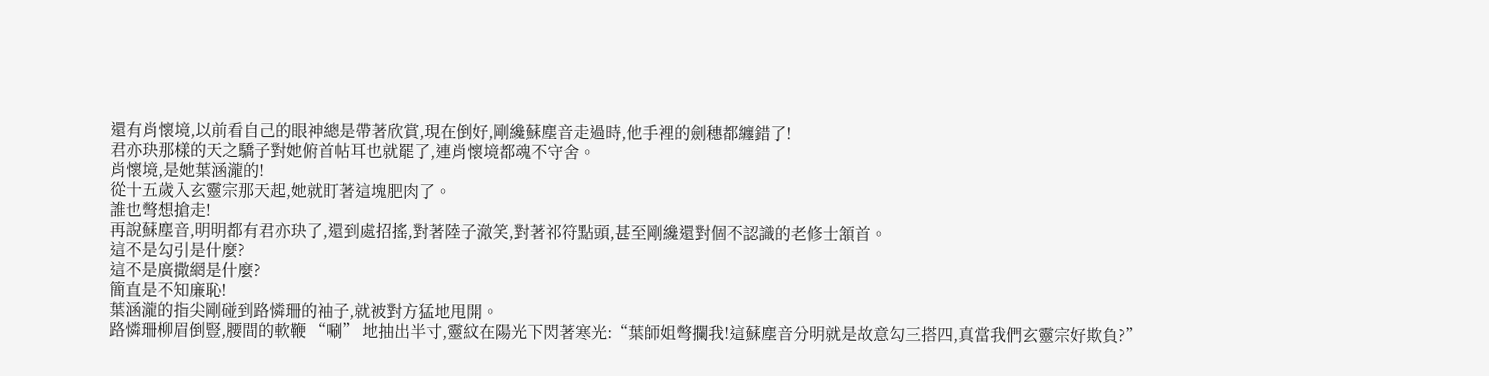還有肖懷境,以前看自己的眼神總是帶著欣賞,現在倒好,剛纔蘇塵音走過時,他手裡的劍穗都纏錯了!
君亦玦那樣的天之驕子對她俯首帖耳也就罷了,連肖懷境都魂不守舍。
肖懷境,是她葉涵瀧的!
從十五歲入玄靈宗那天起,她就盯著這塊肥肉了。
誰也彆想搶走!
再說蘇塵音,明明都有君亦玦了,還到處招搖,對著陸子澈笑,對著祁符點頭,甚至剛纔還對個不認識的老修士頷首。
這不是勾引是什麼?
這不是廣撒網是什麼?
簡直是不知廉恥!
葉涵瀧的指尖剛碰到路憐珊的袖子,就被對方猛地甩開。
路憐珊柳眉倒豎,腰間的軟鞭 “唰” 地抽出半寸,靈紋在陽光下閃著寒光:“葉師姐彆攔我!這蘇塵音分明就是故意勾三搭四,真當我們玄靈宗好欺負?”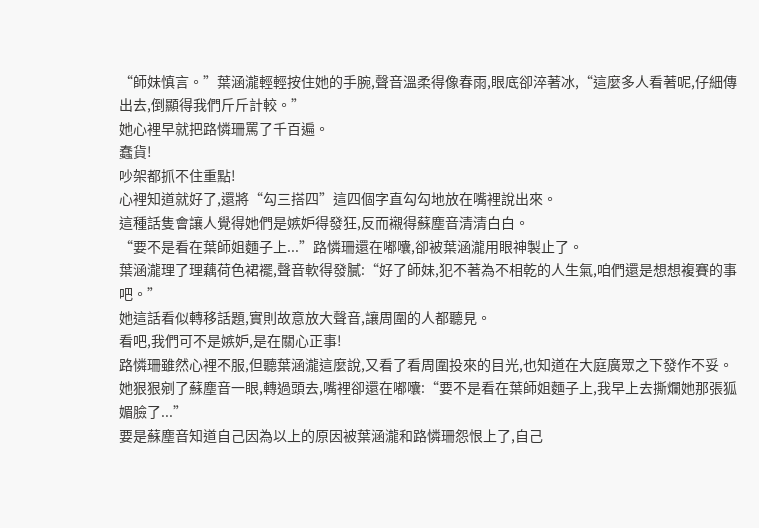“師妹慎言。”葉涵瀧輕輕按住她的手腕,聲音溫柔得像春雨,眼底卻淬著冰,“這麼多人看著呢,仔細傳出去,倒顯得我們斤斤計較。”
她心裡早就把路憐珊罵了千百遍。
蠢貨!
吵架都抓不住重點!
心裡知道就好了,還將“勾三搭四”這四個字直勾勾地放在嘴裡說出來。
這種話隻會讓人覺得她們是嫉妒得發狂,反而襯得蘇塵音清清白白。
“要不是看在葉師姐麵子上...”路憐珊還在嘟囔,卻被葉涵瀧用眼神製止了。
葉涵瀧理了理藕荷色裙襬,聲音軟得發膩:“好了師妹,犯不著為不相乾的人生氣,咱們還是想想複賽的事吧。”
她這話看似轉移話題,實則故意放大聲音,讓周圍的人都聽見。
看吧,我們可不是嫉妒,是在關心正事!
路憐珊雖然心裡不服,但聽葉涵瀧這麼說,又看了看周圍投來的目光,也知道在大庭廣眾之下發作不妥。
她狠狠剜了蘇塵音一眼,轉過頭去,嘴裡卻還在嘟囔:“要不是看在葉師姐麵子上,我早上去撕爛她那張狐媚臉了...”
要是蘇塵音知道自己因為以上的原因被葉涵瀧和路憐珊怨恨上了,自己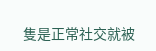隻是正常社交就被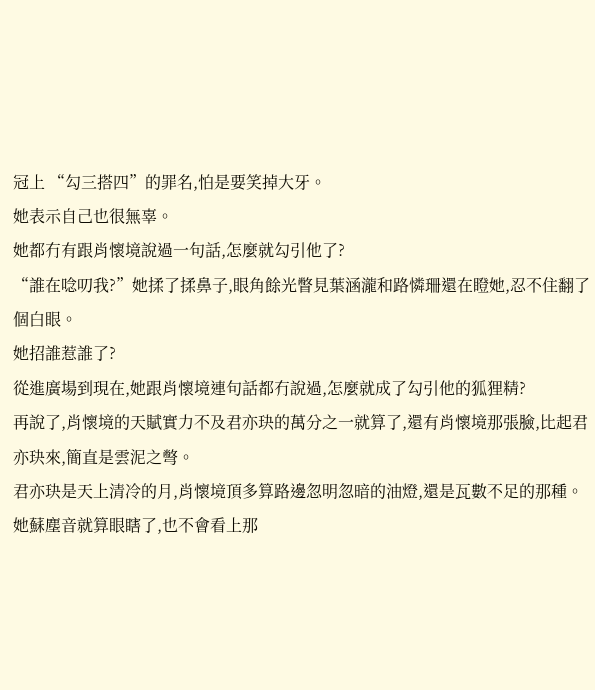冠上 “勾三搭四”的罪名,怕是要笑掉大牙。
她表示自己也很無辜。
她都冇有跟肖懷境說過一句話,怎麼就勾引他了?
“誰在唸叨我?”她揉了揉鼻子,眼角餘光瞥見葉涵瀧和路憐珊還在瞪她,忍不住翻了個白眼。
她招誰惹誰了?
從進廣場到現在,她跟肖懷境連句話都冇說過,怎麼就成了勾引他的狐狸精?
再說了,肖懷境的天賦實力不及君亦玦的萬分之一就算了,還有肖懷境那張臉,比起君亦玦來,簡直是雲泥之彆。
君亦玦是天上清冷的月,肖懷境頂多算路邊忽明忽暗的油燈,還是瓦數不足的那種。
她蘇塵音就算眼瞎了,也不會看上那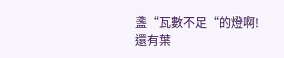盞“瓦數不足“的燈啊!
還有葉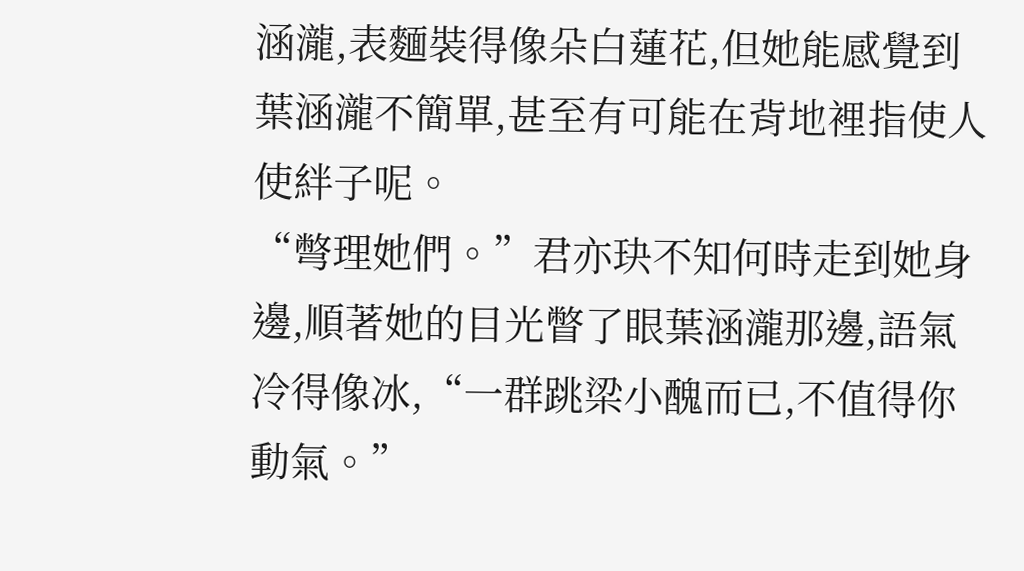涵瀧,表麵裝得像朵白蓮花,但她能感覺到葉涵瀧不簡單,甚至有可能在背地裡指使人使絆子呢。
“彆理她們。”君亦玦不知何時走到她身邊,順著她的目光瞥了眼葉涵瀧那邊,語氣冷得像冰,“一群跳梁小醜而已,不值得你動氣。”